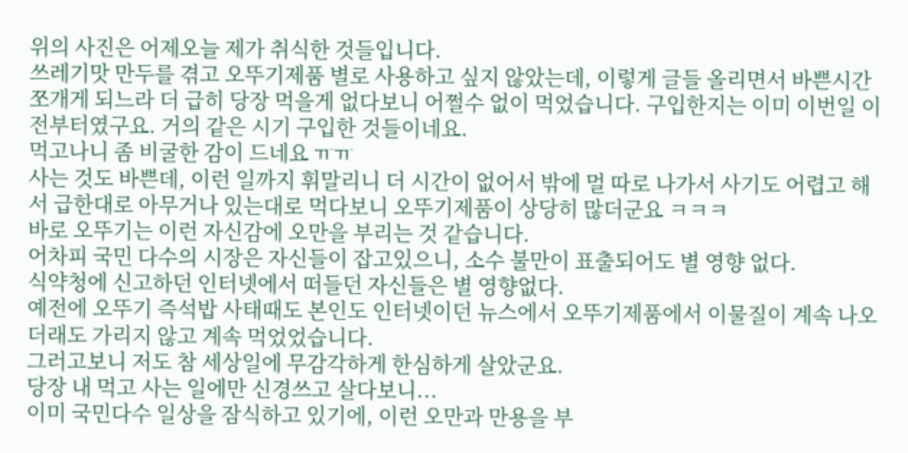위의 사진은 어제오늘 제가 취식한 것들입니다.
쓰레기맛 만두를 겪고 오뚜기제품 별로 사용하고 싶지 않았는데, 이렇게 글들 올리면서 바쁜시간 쪼개게 되느라 더 급히 당장 먹을게 없다보니 어쩔수 없이 먹었습니다. 구입한지는 이미 이번일 이전부터였구요. 거의 같은 시기 구입한 것들이네요.
먹고나니 좀 비굴한 감이 드네요 ㅠㅠ
사는 것도 바쁜데, 이런 일까지 휘말리니 더 시간이 없어서 밖에 멀 따로 나가서 사기도 어렵고 해서 급한대로 아무거나 있는대로 먹다보니 오뚜기제품이 상당히 많더군요 ㅋㅋㅋ
바로 오뚜기는 이런 자신감에 오만을 부리는 것 같습니다.
어차피 국민 다수의 시장은 자신들이 잡고있으니, 소수 불만이 표출되어도 별 영향 없다.
식약청에 신고하던 인터넷에서 떠들던 자신들은 별 영향없다.
예전에 오뚜기 즉석밥 사태때도 본인도 인터넷이던 뉴스에서 오뚜기제품에서 이물질이 계속 나오더래도 가리지 않고 계속 먹었었습니다.
그러고보니 저도 참 세상일에 무감각하게 한심하게 살았군요.
당장 내 먹고 사는 일에만 신경쓰고 살다보니...
이미 국민다수 일상을 잠식하고 있기에, 이런 오만과 만용을 부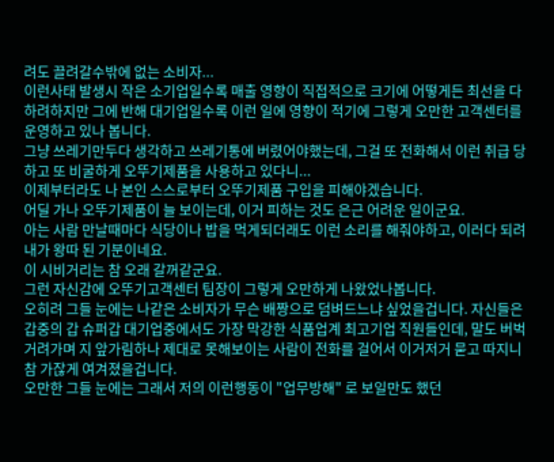려도 끌려갈수밖에 없는 소비자...
이런사태 발생시 작은 소기업일수록 매출 영향이 직접적으로 크기에 어떻게든 최선을 다하려하지만 그에 반해 대기업일수록 이런 일에 영향이 적기에 그렇게 오만한 고객센터를 운영하고 있나 봅니다.
그냥 쓰레기만두다 생각하고 쓰레기통에 버렸어야했는데, 그걸 또 전화해서 이런 취급 당하고 또 비굴하게 오뚜기제품을 사용하고 있다니...
이제부터라도 나 본인 스스로부터 오뚜기제품 구입을 피해야겠습니다.
어딜 가나 오뚜기제품이 늘 보이는데, 이거 피하는 것도 은근 어려운 일이군요.
아는 사람 만날때마다 식당이나 밥을 먹게되더래도 이런 소리를 해줘야하고, 이러다 되려 내가 왕따 된 기분이네요.
이 시비거리는 참 오래 갈꺼같군요.
그런 자신감에 오뚜기고객센터 팀장이 그렇게 오만하게 나왔었나봅니다.
오히려 그들 눈에는 나같은 소비자가 무슨 배짱으로 덤벼드느냐 싶었을겁니다. 자신들은 갑중의 갑 슈퍼갑 대기업중에서도 가장 막강한 식품업계 최고기업 직원들인데, 말도 버벅거려가며 지 앞가림하나 제대로 못해보이는 사람이 전화를 걸어서 이거저거 묻고 따지니 참 가잖게 여겨졌을겁니다.
오만한 그들 눈에는 그래서 저의 이런행동이 "업무방해" 로 보일만도 했던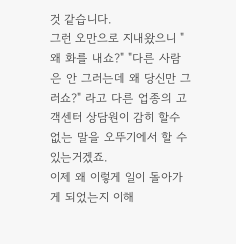것 같습니다.
그런 오만으로 지내왔으니 "왜 화를 내쇼?" "다른 사람은 안 그러는데 왜 당신만 그러쇼?" 라고 다른 업종의 고객센터 상담원이 감히 할수 없는 말을 오뚜기에서 할 수 있는거겠죠.
이제 왜 이렇게 일이 돌아가게 되었는지 이해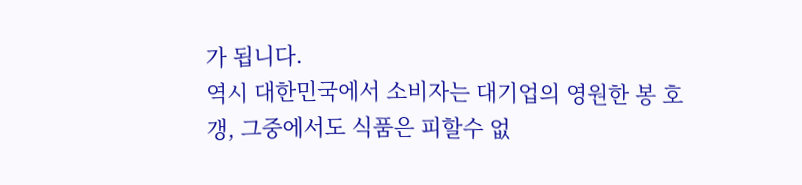가 됩니다.
역시 대한민국에서 소비자는 대기업의 영원한 봉 호갱, 그중에서도 식품은 피할수 없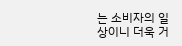는 소비자의 일상이니 더욱 거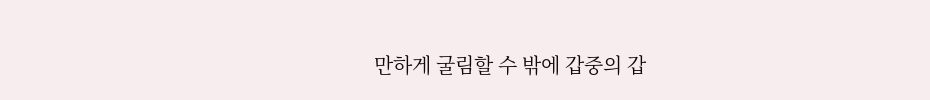만하게 굴림할 수 밖에 갑중의 갑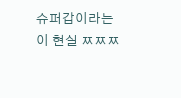슈퍼갑이라는 이 현실 ㅉㅉㅉ